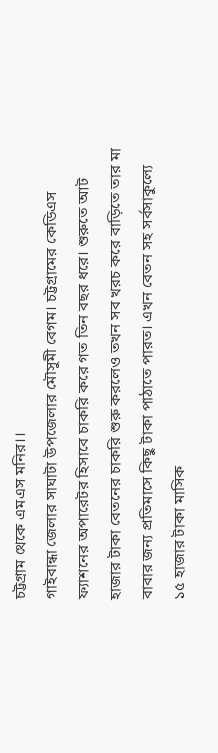চট্টগ্রাম থেকে এমএস মনির।।
গাইবান্ধা জেলার সাঘাটা উপজেলার মৌসুমী বেগম। চট্টগ্রামের কেডিএস ফ্যাশনের অপারেটর হিসাবে চাকরি করে গত তিন বছর ধরে। শুরুতে আট হাজার টাকা বেতনের চাকরি শুরু করলেও তখন সব খরচ করে বাড়িতে তার মা বাবার জন্য প্রতিমাসে কিছু টাকা পাঠাতে পারত। এখন বেতন সহ সর্বসাকুল্যে ১৫ হাজার টাকা মাসিক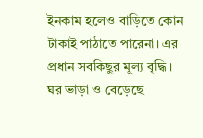ইনকাম হলেও বাড়িতে কোন টাকাই পাঠাতে পারেনা। এর প্রধান সবকিছুর মূল্য বৃদ্ধি। ঘর ভাড়া ও বেড়েছে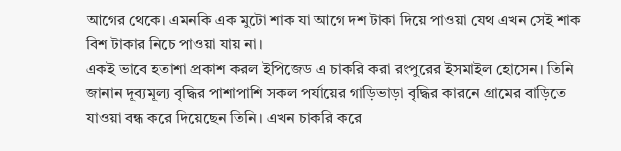আগের থেকে। এমনকি এক মুটো শাক যা আগে দশ টাকা দিয়ে পাওয়া যেথ এখন সেই শাক বিশ টাকার নিচে পাওয়া যায় না।
একই ভাবে হতাশা প্রকাশ করল ইপিজেড এ চাকরি করা রংপুরের ইসমাইল হোসেন। তিনি জানান দূব্যমূল্য বৃদ্ধির পাশাপাশি সকল পর্যায়ের গাড়িভাড়া বৃদ্ধির কারনে গ্রামের বাড়িতে যাওয়া বন্ধ করে দিয়েছেন তিনি। এখন চাকরি করে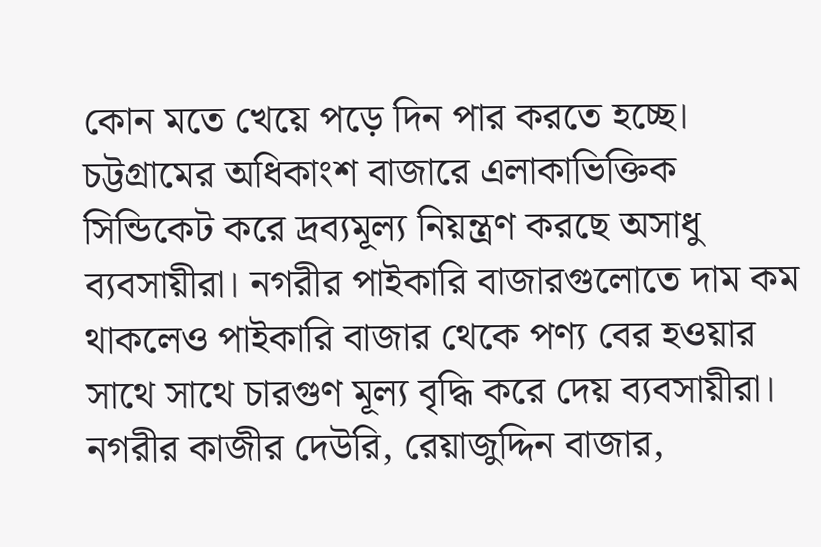কোন মতে খেয়ে পড়ে দিন পার করতে হচ্ছে।
চট্টগ্রামের অধিকাংশ বাজারে এলাকাভিক্তিক সিন্ডিকেট করে দ্রব্যমূল্য নিয়ন্ত্রণ করছে অসাধু ব্যবসায়ীরা। নগরীর পাইকারি বাজারগুলোতে দাম কম থাকলেও পাইকারি বাজার থেকে পণ্য বের হওয়ার সাথে সাথে চারগুণ মূল্য বৃদ্ধি করে দেয় ব্যবসায়ীরা।
নগরীর কাজীর দেউরি, রেয়াজুদ্দিন বাজার,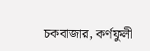চকবাজার, কর্ণফুলী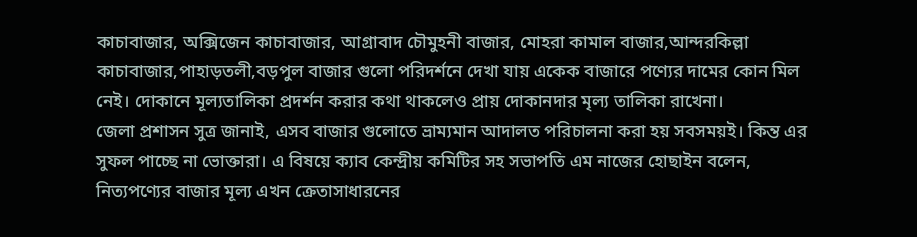কাচাবাজার, অক্সিজেন কাচাবাজার, আগ্রাবাদ চৌমুহনী বাজার, মোহরা কামাল বাজার,আন্দরকিল্লা কাচাবাজার,পাহাড়তলী,বড়পুল বাজার গুলো পরিদর্শনে দেখা যায় একেক বাজারে পণ্যের দামের কোন মিল নেই। দোকানে মূল্যতালিকা প্রদর্শন করার কথা থাকলেও প্রায় দোকানদার মৃল্য তালিকা রাখেনা।
জেলা প্রশাসন সুত্র জানাই, এসব বাজার গুলোতে ভ্রাম্যমান আদালত পরিচালনা করা হয় সবসময়ই। কিন্ত এর সুফল পাচ্ছে না ভোক্তারা। এ বিষয়ে ক্যাব কেন্দ্রীয় কমিটির সহ সভাপতি এম নাজের হোছাইন বলেন, নিত্যপণ্যের বাজার মূল্য এখন ক্রেতাসাধারনের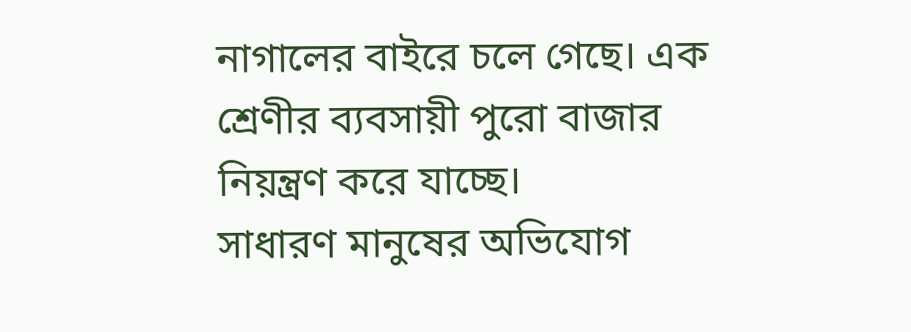নাগালের বাইরে চলে গেছে। এক শ্রেণীর ব্যবসায়ী পুরো বাজার নিয়ন্ত্রণ করে যাচ্ছে।
সাধারণ মানুষের অভিযোগ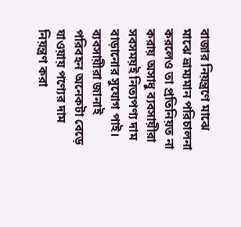বাজার নিয়ন্ত্রণে মাঝে মাঝে ভ্রাম্যমান পরিচালনা করলেও তা প্রতিনিয়ত না করায় অসাধু ব্যবসায়ীরা সবসময়ই নিত্যপণ্য দাম বাড়ানোর সুযোগ পাই।
ব্যবসায়ীরা জানাই পরিবহন অনেকটা বেড়ে যাওয়ায় পণ্যের দাম নিয়ন্ত্রণ করা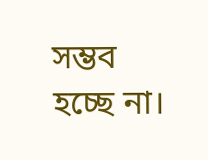সম্ভব হচ্ছে না।